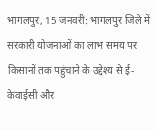भागलपुर, 15 जनवरी: भागलपुर जिले में सरकारी योजनाओं का लाभ समय पर किसानों तक पहुंचाने के उद्देश्य से ई-केवाईसी और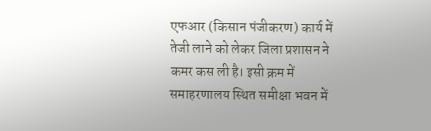एफआर (किसान पंजीकरण) कार्य में तेजी लाने को लेकर जिला प्रशासन ने कमर कस ली है। इसी क्रम में समाहरणालय स्थित समीक्षा भवन में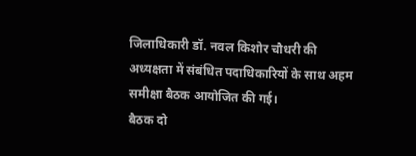जिलाधिकारी डॉ. नवल किशोर चौधरी की अध्यक्षता में संबंधित पदाधिकारियों के साथ अहम समीक्षा बैठक आयोजित की गई।
बैठक दो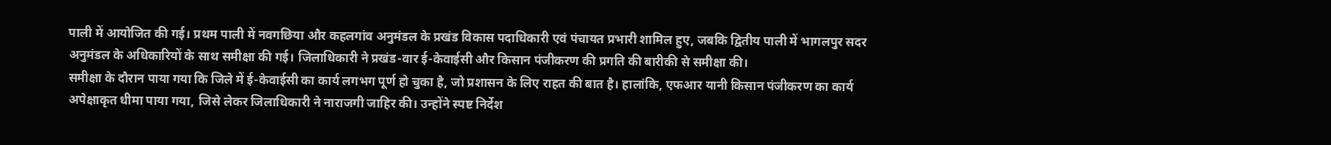पाली में आयोजित की गई। प्रथम पाली में नवगछिया और कहलगांव अनुमंडल के प्रखंड विकास पदाधिकारी एवं पंचायत प्रभारी शामिल हुए, जबकि द्वितीय पाली में भागलपुर सदर अनुमंडल के अधिकारियों के साथ समीक्षा की गई। जिलाधिकारी ने प्रखंड-वार ई-केवाईसी और किसान पंजीकरण की प्रगति की बारीकी से समीक्षा की।
समीक्षा के दौरान पाया गया कि जिले में ई-केवाईसी का कार्य लगभग पूर्ण हो चुका है, जो प्रशासन के लिए राहत की बात है। हालांकि, एफआर यानी किसान पंजीकरण का कार्य अपेक्षाकृत धीमा पाया गया, जिसे लेकर जिलाधिकारी ने नाराजगी जाहिर की। उन्होंने स्पष्ट निर्देश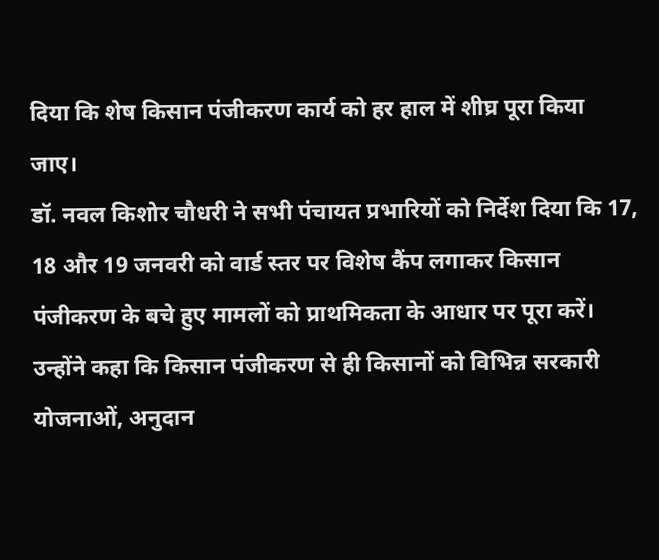दिया कि शेष किसान पंजीकरण कार्य को हर हाल में शीघ्र पूरा किया जाए।
डॉ. नवल किशोर चौधरी ने सभी पंचायत प्रभारियों को निर्देश दिया कि 17, 18 और 19 जनवरी को वार्ड स्तर पर विशेष कैंप लगाकर किसान पंजीकरण के बचे हुए मामलों को प्राथमिकता के आधार पर पूरा करें। उन्होंने कहा कि किसान पंजीकरण से ही किसानों को विभिन्न सरकारी योजनाओं, अनुदान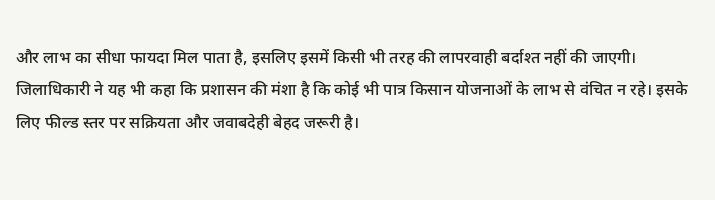और लाभ का सीधा फायदा मिल पाता है, इसलिए इसमें किसी भी तरह की लापरवाही बर्दाश्त नहीं की जाएगी।
जिलाधिकारी ने यह भी कहा कि प्रशासन की मंशा है कि कोई भी पात्र किसान योजनाओं के लाभ से वंचित न रहे। इसके लिए फील्ड स्तर पर सक्रियता और जवाबदेही बेहद जरूरी है।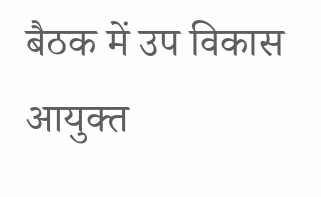बैठक में उप विकास आयुक्त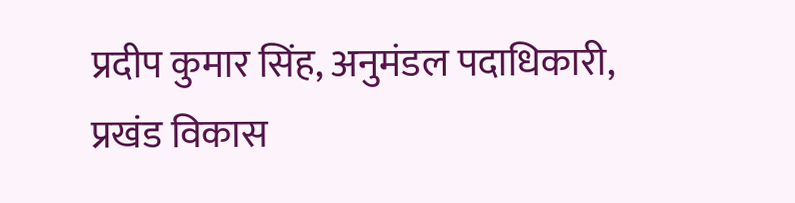प्रदीप कुमार सिंह, अनुमंडल पदाधिकारी, प्रखंड विकास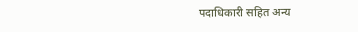पदाधिकारी सहित अन्य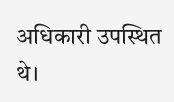अधिकारी उपस्थित थे।